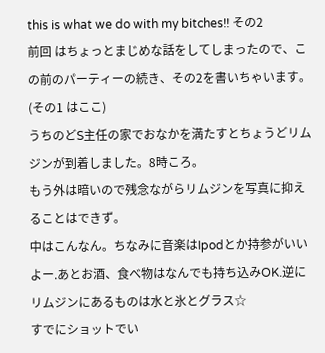this is what we do with my bitches!! その2
前回 はちょっとまじめな話をしてしまったので、この前のパーティーの続き、その2を書いちゃいます。(その1 はここ)
うちのどS主任の家でおなかを満たすとちょうどリムジンが到着しました。8時ころ。
もう外は暗いので残念ながらリムジンを写真に抑えることはできず。
中はこんなん。ちなみに音楽はIpodとか持参がいいよー.あとお酒、食べ物はなんでも持ち込みOK.逆にリムジンにあるものは水と氷とグラス☆
すでにショットでい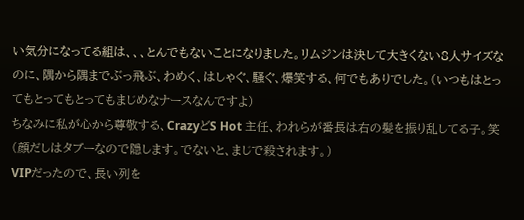い気分になってる組は、、、とんでもないことになりました。リムジンは決して大きくない8人サイズなのに、隅から隅までぶっ飛ぶ、わめく、はしゃぐ、騒ぐ、爆笑する、何でもありでした。(いつもはとってもとってもとってもまじめなナースなんですよ)
ちなみに私が心から尊敬する、CrazyどS Hot 主任、われらが番長は右の髪を振り乱してる子。笑 (顔だしはタブーなので隠します。でないと、まじで殺されます。)
VIPだったので、長い列を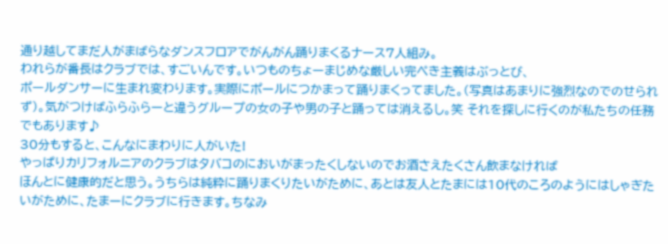通り越してまだ人がまばらなダンスフロアでがんがん踊りまくるナース7人組み。
われらが番長はクラブでは、すごいんです。いつものちょーまじめな厳しい完ぺき主義はぶっとび、
ポールダンサーに生まれ変わります。実際にポールにつかまって踊りまくってました。(写真はあまりに強烈なのでのせられず)。気がつけばふらふらーと違うグループの女の子や男の子と踊っては消えるし。笑 それを探しに行くのが私たちの任務でもあります♪
30分もすると、こんなにまわりに人がいた!
やっぱりカリフォルニアのクラブはタバコのにおいがまったくしないのでお酒さえたくさん飲まなければ
ほんとに健康的だと思う。うちらは純粋に踊りまくりたいがために、あとは友人とたまには10代のころのようにはしゃぎたいがために、たまーにクラブに行きます。ちなみ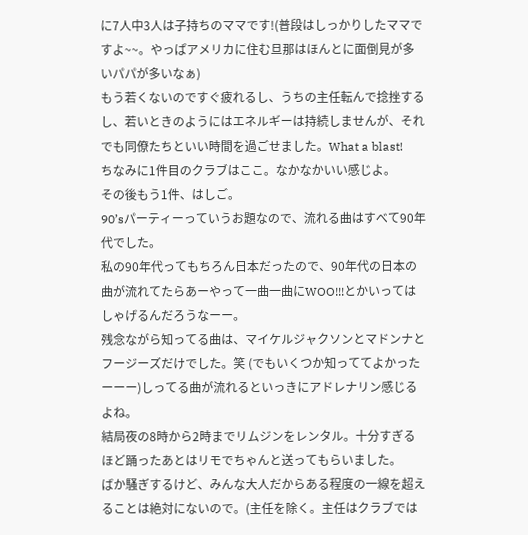に7人中3人は子持ちのママです!(普段はしっかりしたママですよ~~。やっぱアメリカに住む旦那はほんとに面倒見が多いパパが多いなぁ)
もう若くないのですぐ疲れるし、うちの主任転んで捻挫するし、若いときのようにはエネルギーは持続しませんが、それでも同僚たちといい時間を過ごせました。What a blast!
ちなみに1件目のクラブはここ。なかなかいい感じよ。
その後もう1件、はしご。
90’sパーティーっていうお題なので、流れる曲はすべて90年代でした。
私の90年代ってもちろん日本だったので、90年代の日本の曲が流れてたらあーやって一曲一曲にWOO!!!とかいってはしゃげるんだろうなーー。
残念ながら知ってる曲は、マイケルジャクソンとマドンナとフージーズだけでした。笑 (でもいくつか知っててよかったーーー)しってる曲が流れるといっきにアドレナリン感じるよね。
結局夜の8時から2時までリムジンをレンタル。十分すぎるほど踊ったあとはリモでちゃんと送ってもらいました。
ばか騒ぎするけど、みんな大人だからある程度の一線を超えることは絶対にないので。(主任を除く。主任はクラブでは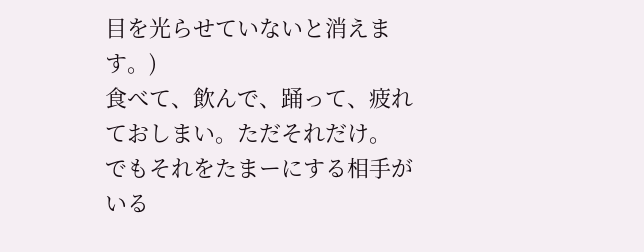目を光らせていないと消えます。)
食べて、飲んで、踊って、疲れておしまい。ただそれだけ。
でもそれをたまーにする相手がいる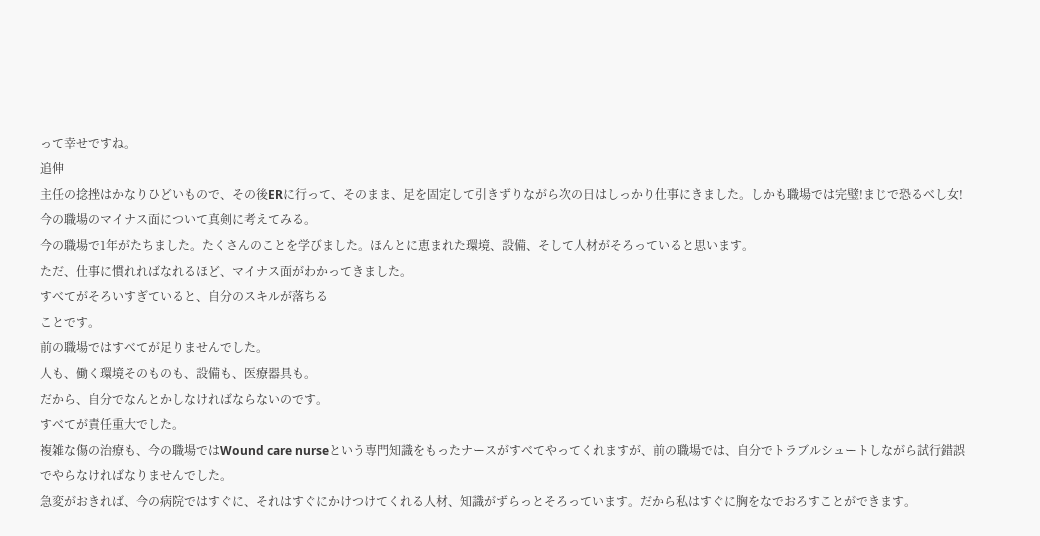って幸せですね。
追伸
主任の捻挫はかなりひどいもので、その後ERに行って、そのまま、足を固定して引きずりながら次の日はしっかり仕事にきました。しかも職場では完璧!まじで恐るべし女!
今の職場のマイナス面について真剣に考えてみる。
今の職場で1年がたちました。たくさんのことを学びました。ほんとに恵まれた環境、設備、そして人材がそろっていると思います。
ただ、仕事に慣れればなれるほど、マイナス面がわかってきました。
すべてがそろいすぎていると、自分のスキルが落ちる
ことです。
前の職場ではすべてが足りませんでした。
人も、働く環境そのものも、設備も、医療器具も。
だから、自分でなんとかしなければならないのです。
すべてが責任重大でした。
複雑な傷の治療も、今の職場ではWound care nurseという専門知識をもったナースがすべてやってくれますが、前の職場では、自分でトラブルシュートしながら試行錯誤でやらなければなりませんでした。
急変がおきれば、今の病院ではすぐに、それはすぐにかけつけてくれる人材、知識がずらっとそろっています。だから私はすぐに胸をなでおろすことができます。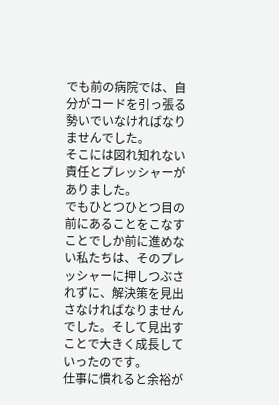でも前の病院では、自分がコードを引っ張る勢いでいなければなりませんでした。
そこには図れ知れない責任とプレッシャーがありました。
でもひとつひとつ目の前にあることをこなすことでしか前に進めない私たちは、そのプレッシャーに押しつぶされずに、解決策を見出さなければなりませんでした。そして見出すことで大きく成長していったのです。
仕事に慣れると余裕が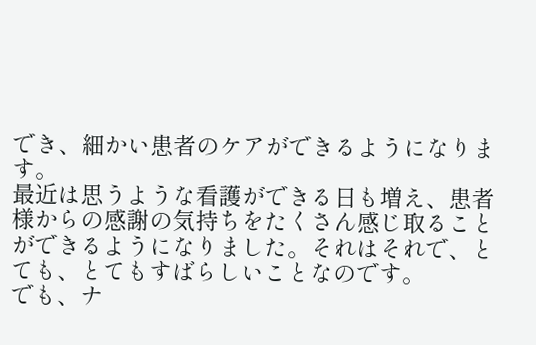でき、細かい患者のケアができるようになります。
最近は思うような看護ができる日も増え、患者様からの感謝の気持ちをたくさん感じ取ることができるようになりました。それはそれで、とても、とてもすばらしいことなのです。
でも、ナ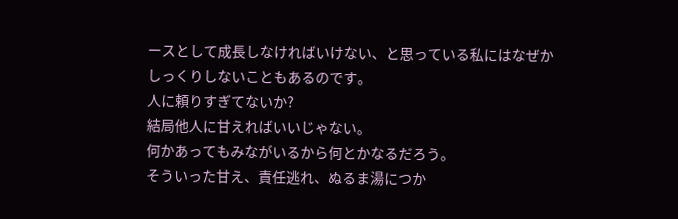ースとして成長しなければいけない、と思っている私にはなぜかしっくりしないこともあるのです。
人に頼りすぎてないか?
結局他人に甘えればいいじゃない。
何かあってもみながいるから何とかなるだろう。
そういった甘え、責任逃れ、ぬるま湯につか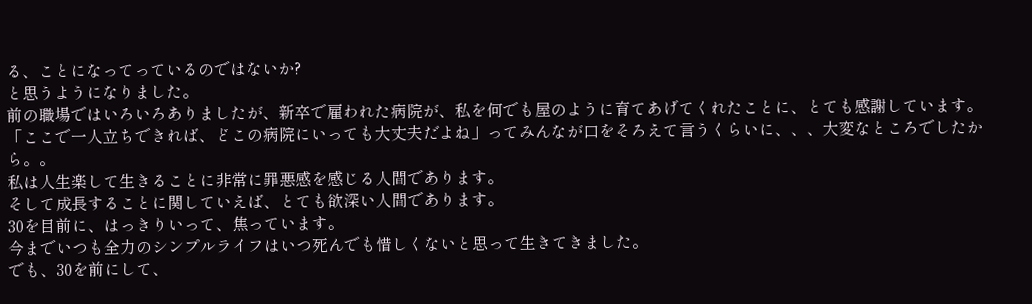る、ことになってっているのではないか?
と思うようになりました。
前の職場ではいろいろありましたが、新卒で雇われた病院が、私を何でも屋のように育てあげてくれたことに、とても感謝しています。「ここで一人立ちできれば、どこの病院にいっても大丈夫だよね」ってみんなが口をそろえて言うくらいに、、、大変なところでしたから。。
私は人生楽して生きることに非常に罪悪感を感じる人間であります。
そして成長することに関していえば、とても欲深い人間であります。
30を目前に、はっきりいって、焦っています。
今までいつも全力のシンプルライフはいつ死んでも惜しくないと思って生きてきました。
でも、30を前にして、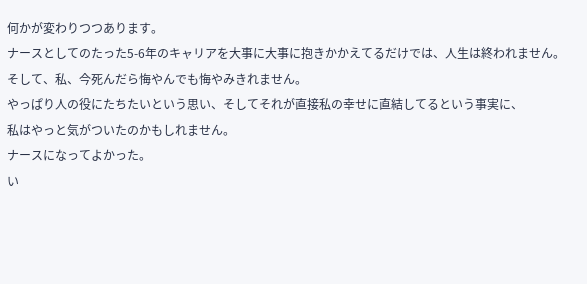何かが変わりつつあります。
ナースとしてのたった5-6年のキャリアを大事に大事に抱きかかえてるだけでは、人生は終われません。
そして、私、今死んだら悔やんでも悔やみきれません。
やっぱり人の役にたちたいという思い、そしてそれが直接私の幸せに直結してるという事実に、
私はやっと気がついたのかもしれません。
ナースになってよかった。
い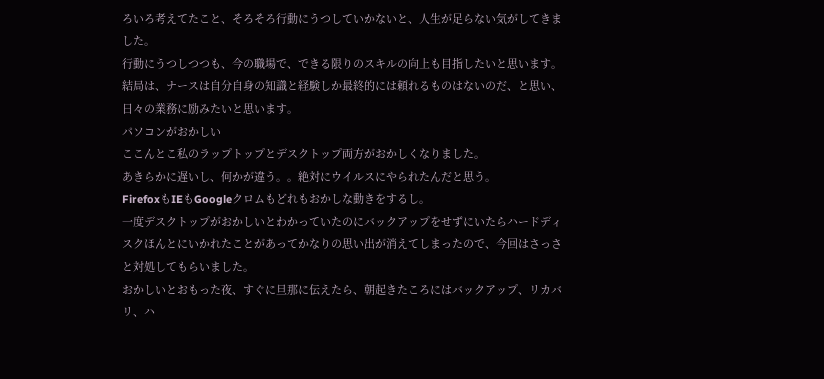ろいろ考えてたこと、そろそろ行動にうつしていかないと、人生が足らない気がしてきました。
行動にうつしつつも、今の職場で、できる限りのスキルの向上も目指したいと思います。
結局は、ナースは自分自身の知識と経験しか最終的には頼れるものはないのだ、と思い、
日々の業務に励みたいと思います。
パソコンがおかしい
ここんとこ私のラップトップとデスクトップ両方がおかしくなりました。
あきらかに遅いし、何かが違う。。絶対にウイルスにやられたんだと思う。
FirefoxもIEもGoogleクロムもどれもおかしな動きをするし。
一度デスクトップがおかしいとわかっていたのにバックアップをせずにいたらハードディスクほんとにいかれたことがあってかなりの思い出が消えてしまったので、今回はさっさと対処してもらいました。
おかしいとおもった夜、すぐに旦那に伝えたら、朝起きたころにはバックアップ、リカバリ、ハ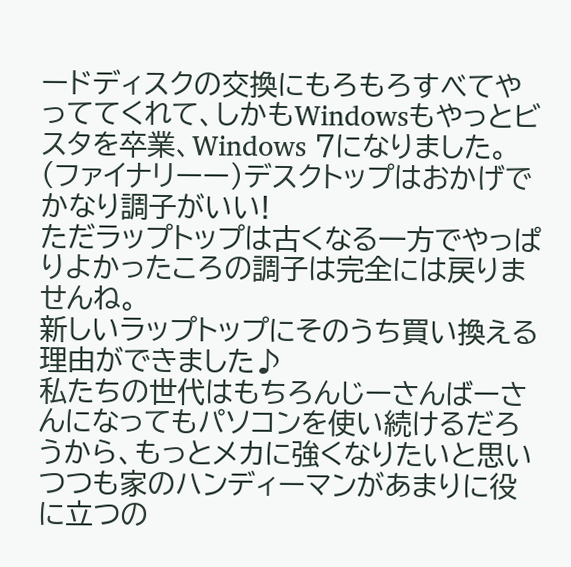ードディスクの交換にもろもろすべてやっててくれて、しかもWindowsもやっとビスタを卒業、Windows 7になりました。(ファイナリーー)デスクトップはおかげでかなり調子がいい!
ただラップトップは古くなる一方でやっぱりよかったころの調子は完全には戻りませんね。
新しいラップトップにそのうち買い換える理由ができました♪
私たちの世代はもちろんじーさんばーさんになってもパソコンを使い続けるだろうから、もっとメカに強くなりたいと思いつつも家のハンディーマンがあまりに役に立つの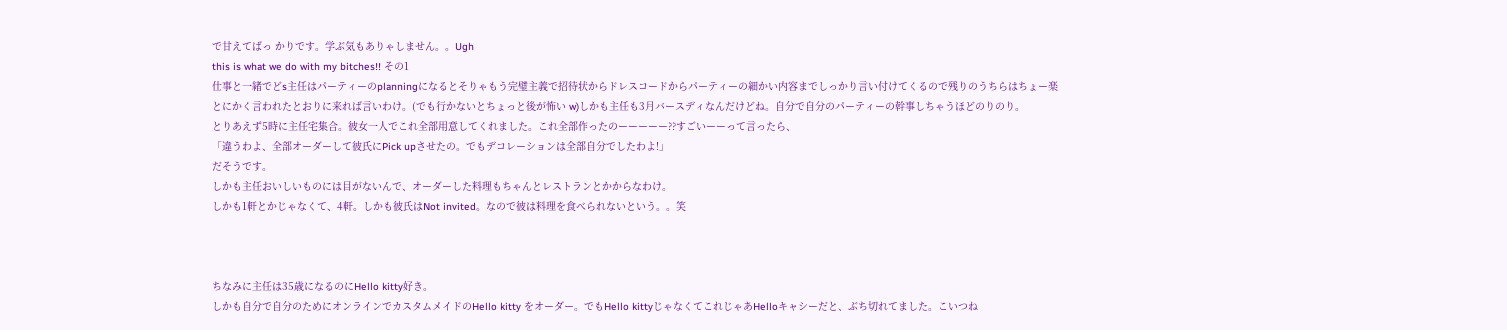で甘えてばっ かりです。学ぶ気もありゃしません。。Ugh
this is what we do with my bitches!! その1
仕事と一緒でどs主任はパーティーのplanningになるとそりゃもう完璧主義で招待状からドレスコードからパーティーの細かい内容までしっかり言い付けてくるので残りのうちらはちょー楽
とにかく言われたとおりに来れば言いわけ。(でも行かないとちょっと後が怖い w)しかも主任も3月バースディなんだけどね。自分で自分のパーティーの幹事しちゃうほどのりのり。
とりあえず5時に主任宅集合。彼女一人でこれ全部用意してくれました。これ全部作ったのーーーーー??すごいーーって言ったら、
「違うわよ、全部オーダーして彼氏にPick upさせたの。でもデコレーションは全部自分でしたわよ!」
だそうです。
しかも主任おいしいものには目がないんで、オーダーした料理もちゃんとレストランとかからなわけ。
しかも1軒とかじゃなくて、4軒。しかも彼氏はNot invited。なので彼は料理を食べられないという。。笑



ちなみに主任は35歳になるのにHello kitty好き。
しかも自分で自分のためにオンラインでカスタムメイドのHello kitty をオーダー。でもHello kittyじゃなくてこれじゃあHelloキャシーだと、ぶち切れてました。こいつね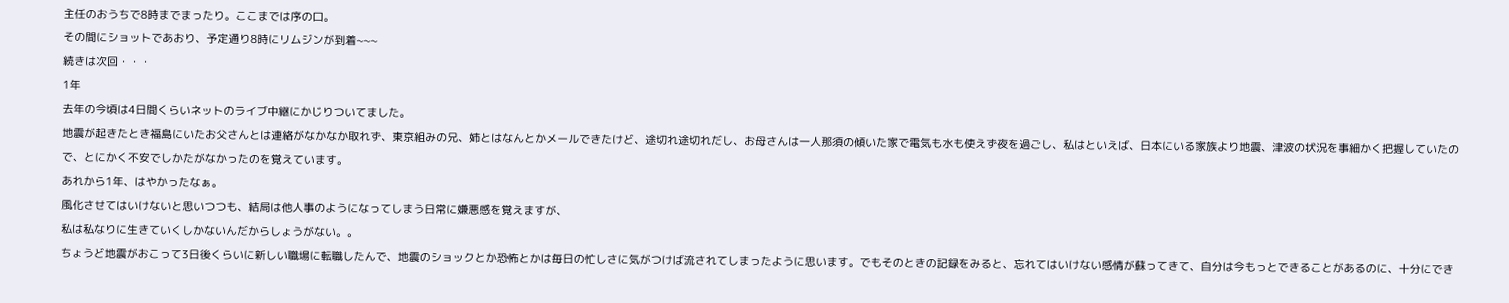主任のおうちで8時までまったり。ここまでは序の口。
その間にショットであおり、予定通り8時にリムジンが到着~~~
続きは次回・・・
1年
去年の今頃は4日間くらいネットのライブ中継にかじりついてました。
地震が起きたとき福島にいたお父さんとは連絡がなかなか取れず、東京組みの兄、姉とはなんとかメールできたけど、途切れ途切れだし、お母さんは一人那須の傾いた家で電気も水も使えず夜を過ごし、私はといえば、日本にいる家族より地震、津波の状況を事細かく把握していたので、とにかく不安でしかたがなかったのを覚えています。
あれから1年、はやかったなぁ。
風化させてはいけないと思いつつも、結局は他人事のようになってしまう日常に嫌悪感を覚えますが、
私は私なりに生きていくしかないんだからしょうがない。。
ちょうど地震がおこって3日後くらいに新しい職場に転職したんで、地震のショックとか恐怖とかは毎日の忙しさに気がつけば流されてしまったように思います。でもそのときの記録をみると、忘れてはいけない感情が蘇ってきて、自分は今もっとできることがあるのに、十分にでき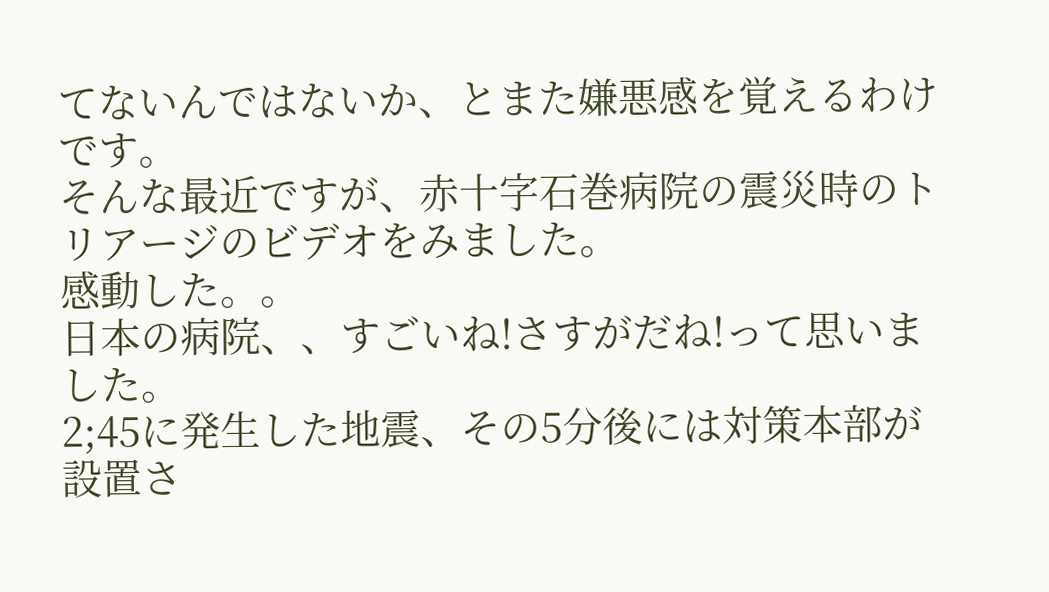てないんではないか、とまた嫌悪感を覚えるわけです。
そんな最近ですが、赤十字石巻病院の震災時のトリアージのビデオをみました。
感動した。。
日本の病院、、すごいね!さすがだね!って思いました。
2;45に発生した地震、その5分後には対策本部が設置さ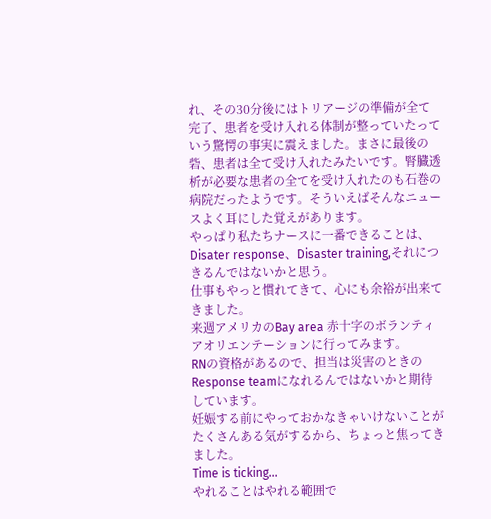れ、その30分後にはトリアージの準備が全て完了、患者を受け入れる体制が整っていたっていう驚愕の事実に震えました。まさに最後の砦、患者は全て受け入れたみたいです。腎臓透析が必要な患者の全てを受け入れたのも石巻の病院だったようです。そういえばそんなニュースよく耳にした覚えがあります。
やっぱり私たちナースに一番できることは、Disater response、Disaster training,それにつきるんではないかと思う。
仕事もやっと慣れてきて、心にも余裕が出来てきました。
来週アメリカのBay area 赤十字のボランティアオリエンテーションに行ってみます。
RNの資格があるので、担当は災害のときのResponse teamになれるんではないかと期待しています。
妊娠する前にやっておかなきゃいけないことがたくさんある気がするから、ちょっと焦ってきました。
Time is ticking...
やれることはやれる範囲で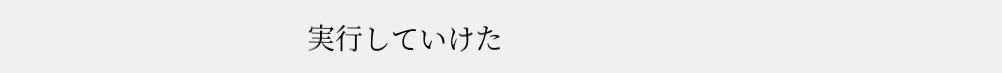実行していけた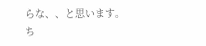らな、、と思います。
ち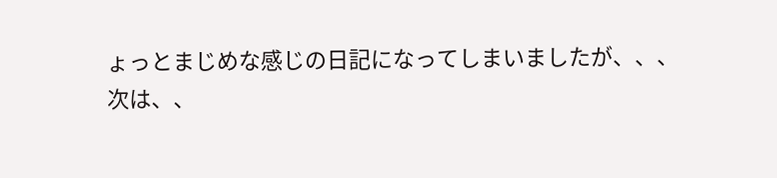ょっとまじめな感じの日記になってしまいましたが、、、
次は、、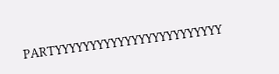PARTYYYYYYYYYYYYYYYYYYYYYYYY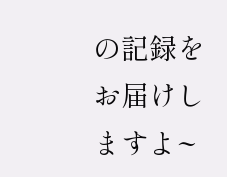の記録をお届けしますよ~